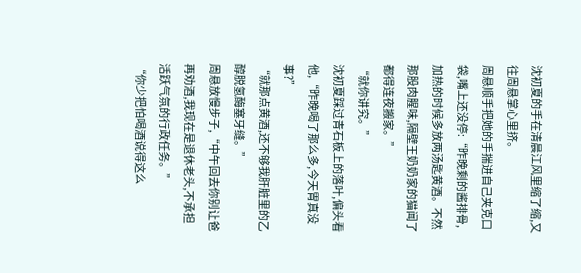沈初夏的手在清晨江风里缩了缩,又往周悬掌心里挤。
周悬顺手把她的手揣进自己夹克口袋,嘴上还没停:“昨晚剩的酱排骨,加热的时候多放两汤匙黄酒。不然那股肉腥味,隔壁王奶奶家的猫闻了都得连夜搬家。”
“就你讲究。”
沈初夏踩过青石板上的落叶,偏头看他,“昨晚喝了那么多,今天胃真没事?”
“就那点黄酒,还不够我肝脏里的乙醇脱氢酶塞牙缝。”
周悬放慢步子,“中午回去你别让爸再劝酒,我现在是退休老头,不承担活跃气氛的行政任务。”
“你少把怕喝酒说得这么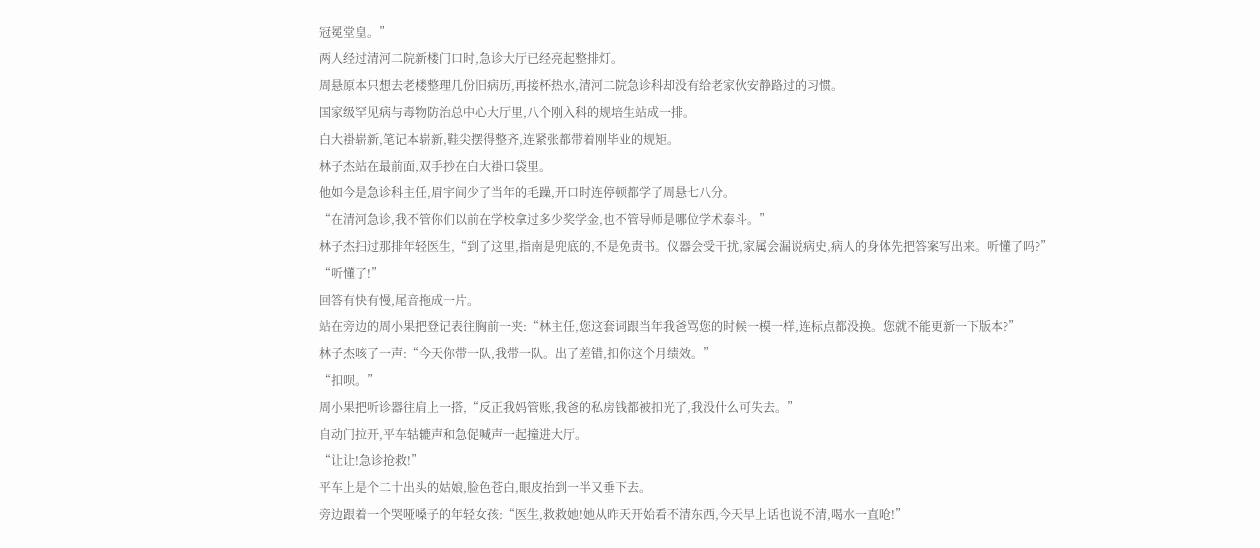冠冕堂皇。”
两人经过清河二院新楼门口时,急诊大厅已经亮起整排灯。
周悬原本只想去老楼整理几份旧病历,再接杯热水,清河二院急诊科却没有给老家伙安静路过的习惯。
国家级罕见病与毒物防治总中心大厅里,八个刚入科的规培生站成一排。
白大褂崭新,笔记本崭新,鞋尖摆得整齐,连紧张都带着刚毕业的规矩。
林子杰站在最前面,双手抄在白大褂口袋里。
他如今是急诊科主任,眉宇间少了当年的毛躁,开口时连停顿都学了周悬七八分。
“在清河急诊,我不管你们以前在学校拿过多少奖学金,也不管导师是哪位学术泰斗。”
林子杰扫过那排年轻医生,“到了这里,指南是兜底的,不是免责书。仪器会受干扰,家属会漏说病史,病人的身体先把答案写出来。听懂了吗?”
“听懂了!”
回答有快有慢,尾音拖成一片。
站在旁边的周小果把登记表往胸前一夹:“林主任,您这套词跟当年我爸骂您的时候一模一样,连标点都没换。您就不能更新一下版本?”
林子杰咳了一声:“今天你带一队,我带一队。出了差错,扣你这个月绩效。”
“扣呗。”
周小果把听诊器往肩上一搭,“反正我妈管账,我爸的私房钱都被扣光了,我没什么可失去。”
自动门拉开,平车轱辘声和急促喊声一起撞进大厅。
“让让!急诊抢救!”
平车上是个二十出头的姑娘,脸色苍白,眼皮抬到一半又垂下去。
旁边跟着一个哭哑嗓子的年轻女孩:“医生,救救她!她从昨天开始看不清东西,今天早上话也说不清,喝水一直呛!”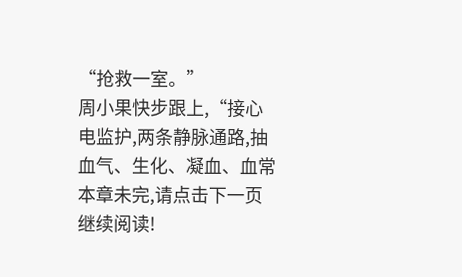“抢救一室。”
周小果快步跟上,“接心电监护,两条静脉通路,抽血气、生化、凝血、血常
本章未完,请点击下一页继续阅读!